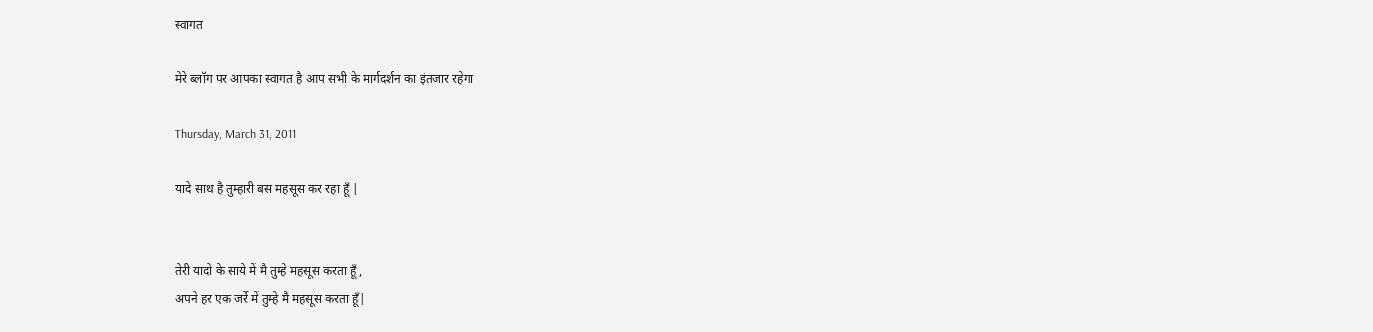स्वागत

मेरे ब्लॉग पर आपका स्वागत है आप सभी के मार्गदर्शन का इंतजार रहेगा

Thursday, March 31, 2011

यादे साथ है तुम्हारी बस महसूस कर रहा हूँ |


तेरी यादो के साये में मै तुम्हे महसूस करता हूँ ,
अपने हर एक जर्रे में तुम्हे मै महसूस करता हूँ|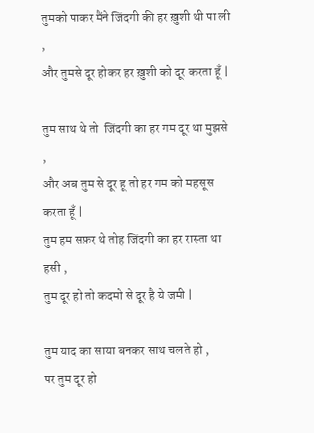तुमको पाकर मैंने जिंदगी की हर ख़ुशी थी पा ली ,
और तुमसे दूर होकर हर ख़ुशी को दूर करता हूँ |

तुम साथ थे तो  जिंदगी का हर गम दूर था मुझसे ,
और अब तुम से दूर हू तो हर गम को महसूस करता हूँ |
तुम हम सफ़र थे तोह जिंदगी का हर रास्ता था हसी ,
तुम दूर हो तो कदमो से दूर है ये जमी |

तुम याद का साया बनकर साथ चलते हो ,
पर तुम दूर हो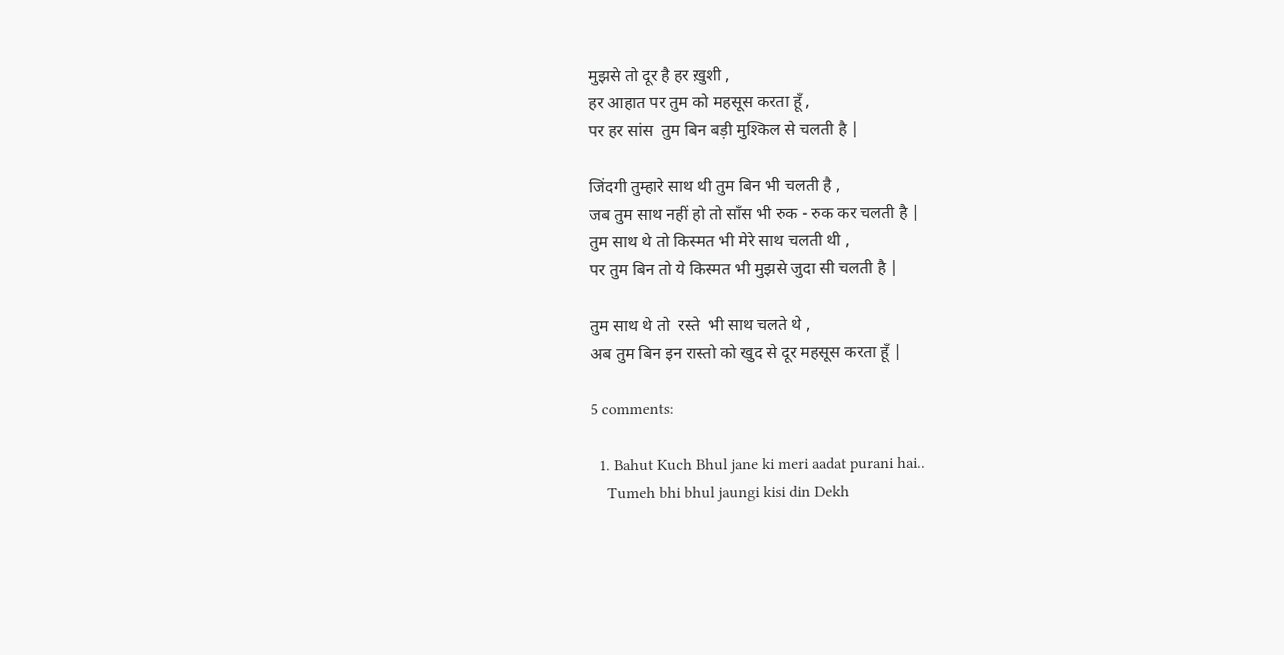मुझसे तो दूर है हर ख़ुशी ,
हर आहात पर तुम को महसूस करता हूँ ,
पर हर सांस  तुम बिन बड़ी मुश्किल से चलती है |

जिंदगी तुम्हारे साथ थी तुम बिन भी चलती है ,
जब तुम साथ नहीं हो तो साँस भी रुक - रुक कर चलती है |
तुम साथ थे तो किस्मत भी मेरे साथ चलती थी ,
पर तुम बिन तो ये किस्मत भी मुझसे जुदा सी चलती है |

तुम साथ थे तो  रस्ते  भी साथ चलते थे ,
अब तुम बिन इन रास्तो को खुद से दूर महसूस करता हूँ |

5 comments:

  1. Bahut Kuch Bhul jane ki meri aadat purani hai..
    Tumeh bhi bhul jaungi kisi din Dekh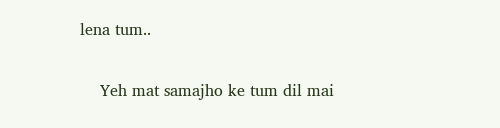lena tum..

    Yeh mat samajho ke tum dil mai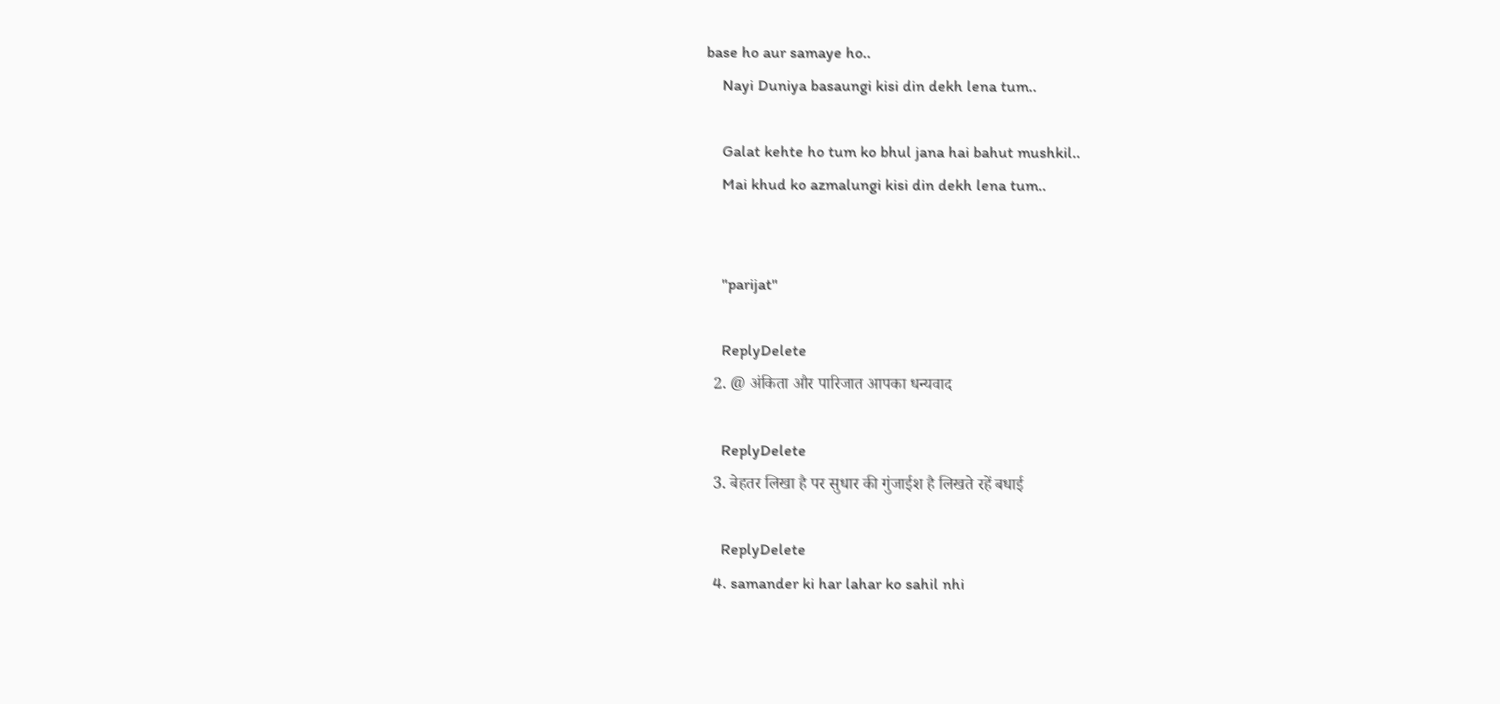base ho aur samaye ho..
    Nayi Duniya basaungi kisi din dekh lena tum..

    Galat kehte ho tum ko bhul jana hai bahut mushkil..
    Mai khud ko azmalungi kisi din dekh lena tum..


    "parijat"

    ReplyDelete
  2. @ अंकिता और पारिजात आपका धन्यवाद

    ReplyDelete
  3. बेहतर लिखा है पर सुधार की गुंजाईश है लिखते रहें बधाई

    ReplyDelete
  4. samander ki har lahar ko sahil nhi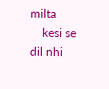milta
    kesi se dil nhi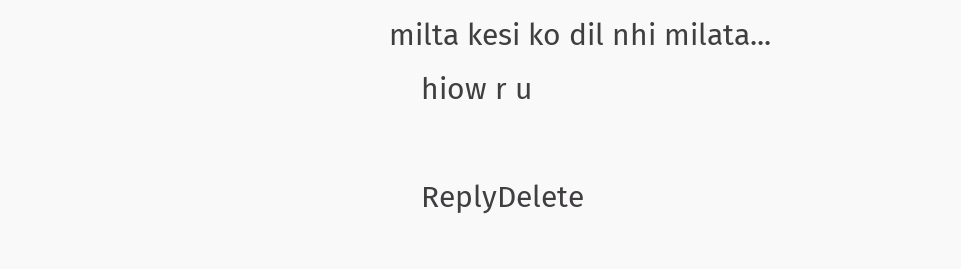milta kesi ko dil nhi milata...
    hiow r u

    ReplyDelete